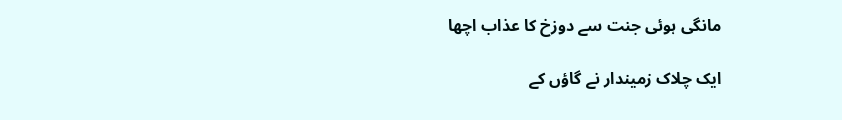مانگی ہوئی جنت سے دوزخ کا عذاب اچھا

ایک چلاک زمیندار نے گاؤں کے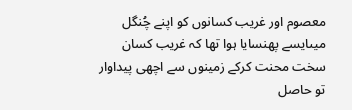معصوم اور غریب کسانوں کو اپنے چُنگل میںایسے پھنسایا ہوا تھا کہ غریب کسان سخت محنت کرکے زمینوں سے اچھی پیداوار تو حاصل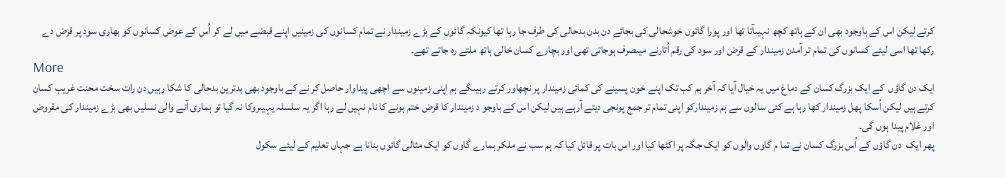کرتے لیکن اس کے باوجود بھی ان کے ہاتھ کچھ نہیںآتا تھا اور پورا گائوں خوشحالی کی بجائے دن بدن بدحالی کی طرف جا رہا تھا کیونکہ گائوں کے بڑے زمیندار نے تمام کسانوں کی زمینیں اپنے قبضے میں لے کر اُس کے عوض کسانوں کو بھاری سود پر قرض دے رکھا تھا اسی لیئے کسانوں کی تمام تر آمدن زمیندار کے قرض اور سود کی رقم اُتارنے میںصرف ہوجاتی تھی اور بچارے کسان خالی ہاتھ ملتے رہ جاتے تھے۔
More
ایک دن گاؤں  کے ایک بزرگ کسان کے دماغ میں یہ خیال آیا کہ آخر ہم کب تک اپنے خون پسینے کی کمائی زمیندار پر نچھاور کرتے رہیںگے ہم اپنی زمینوں سے اچھی پیداوار حاصل کر نے کے باوجود بھی بدترین بدحالی کا شکا رہیں دن رات سخت محنت غریب کسان کرتے ہیں لیکن اُسکا پھل زمیندار کھا رہا ہے کئی سالوں سے ہم زمیندارکو اپنی تمام تر جمع پونجی دیتے آرہے ہیں لیکن اس کے باوجو د زمیندار کا قرض ختم ہونے کا نام نہیں لے رہا اگر یہ سلسلہ یہیںروکا نہ گیا تو ہماری آنے والی نسلیں بھی بڑے زمیندار کی مقروض اور غلام پیدا ہوں گی۔
پھر ایک  دن گاؤں کے اُس بزرگ کسان نے تما م گاوں والوں کو ایک جگہ پر اکٹھا کیا اور اس بات پر قائل کیا کہ ہم سب نے ملکر ہمارے گاوں کو ایک مثالی گائوں بنانا ہے جہاں تعلیم کے لیئے سکول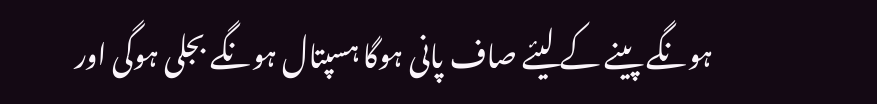ہونگے پینے کے لیئے صاف پانی ہوگا ہسپتال ہونگے بجلی ہوگی اور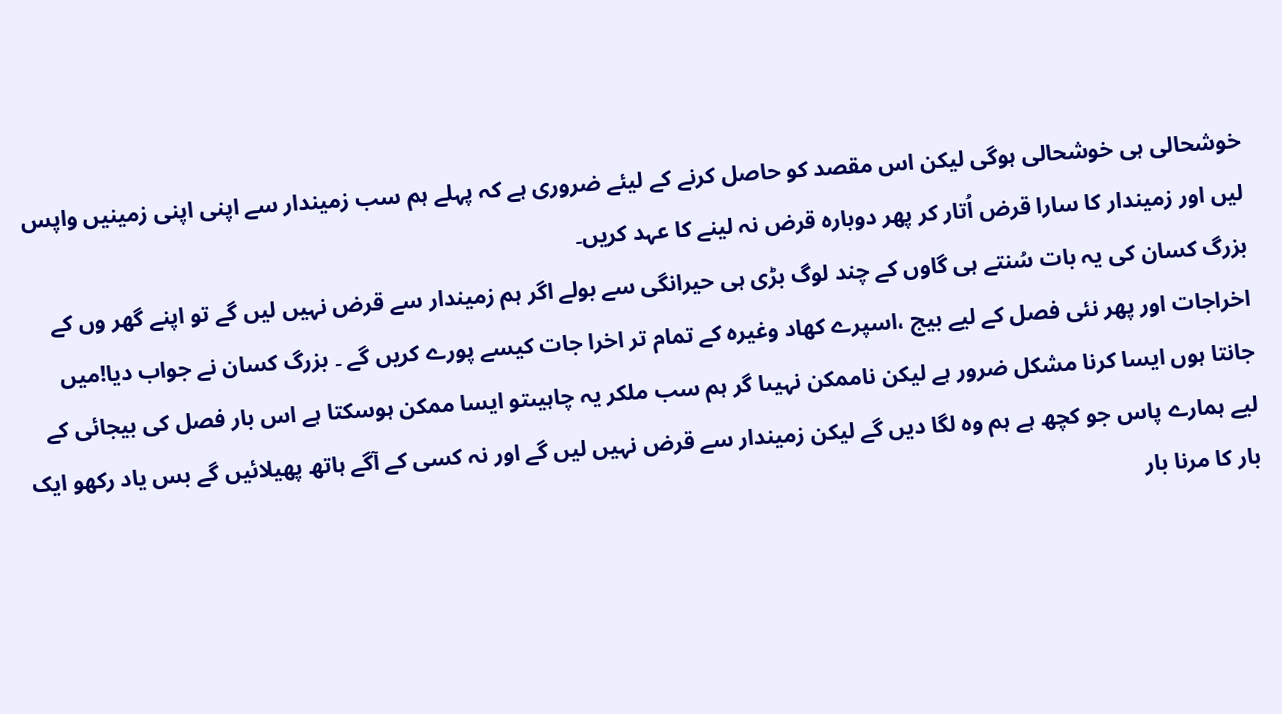خوشحالی ہی خوشحالی ہوگی لیکن اس مقصد کو حاصل کرنے کے لیئے ضروری ہے کہ پہلے ہم سب زمیندار سے اپنی اپنی زمینیں واپس لیں اور زمیندار کا سارا قرض اُتار کر پھر دوبارہ قرض نہ لینے کا عہد کریں۔
بزرگ کسان کی یہ بات سُنتے ہی گاوں کے چند لوگ بڑی ہی حیرانگی سے بولے اگر ہم زمیندار سے قرض نہیں لیں گے تو اپنے گھر وں کے اخراجات اور پھر نئی فصل کے لیے بیج ،اسپرے کھاد وغیرہ کے تمام تر اخرا جات کیسے پورے کریں گے ۔ بزرگ کسان نے جواب دیا!میں جانتا ہوں ایسا کرنا مشکل ضرور ہے لیکن ناممکن نہیںا گر ہم سب ملکر یہ چاہیںتو ایسا ممکن ہوسکتا ہے اس بار فصل کی بیجائی کے لیے ہمارے پاس جو کچھ ہے ہم وہ لگا دیں گے لیکن زمیندار سے قرض نہیں لیں گے اور نہ کسی کے آگے ہاتھ پھیلائیں گے بس یاد رکھو ایک بار کا مرنا بار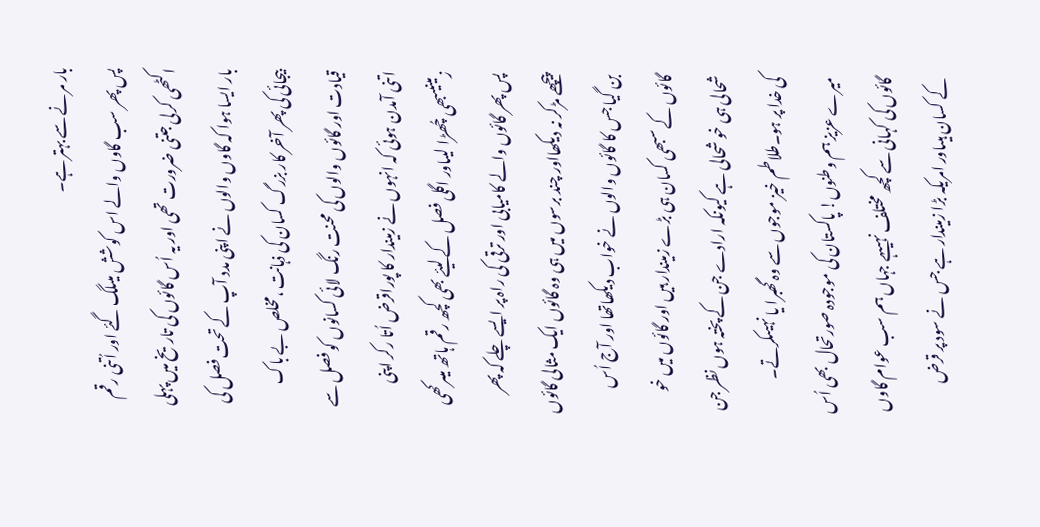بار مرنے سے بہتر ہے۔
پس پھر سب گاوں والے اس کوشش میںلگ گئے اور اُتنی رقم اکٹھی کرلی جتنی ضرورت تھی اور یہ اُس گائوں کی تاریخ میں پہلی بار ایسا ہوا کہ گاوں والوں نے اپنی مدد آپ کے تحت فصل کی بیجائی کی پھر آخر کار بزرگ کسان کی ذہانت ،مخلص بے باک قیادت اور گائوں والوں کی محنت رنگ لائی کسانوں کو فصل سے اتنی آمدن ہوئی کہ انہوں نے زمیندار کا پوراقرض اُتا رکر اپنی زمینیںبھی چُھڑا لیںاور اگلی فصل کے لیئے بھی کچھ رقم ہاتھ میںرکھی پس پھر گائوں والے کامیابی اور ترقی کی راہ پر ایسے چلے کہ پھر پیچھے مڑکر نہ دیکھااور چند برسوں میں ہی وہ گائوں ایک مثالی گائوں بن گیا جس کا گائوں والوں نے خواب دیکھاتھا اور آج اُس گائوں کے سبھی کسان ہی بڑے زمیندار ہیں اور گائوں میں خو شحالی ہی خو شحالی ہے کیونکہ ارادے جن کے پختہ ہوں نظر جن کی خدا پر ہو۔طلاطم خیز موجوں سے وہ گھبرا یا نہیںکرتے۔
میرے عزیز ہم وطنوں! پاکستان کی موجودہ صورتحال بھی اُس گائوں کی کہانی سے کچھ مختلف نہیںہے جہاں ہم سب عوام گاوں کے کسان ہیںاور امریکہ بڑا زمیندار ہے جس نے سود پر قرض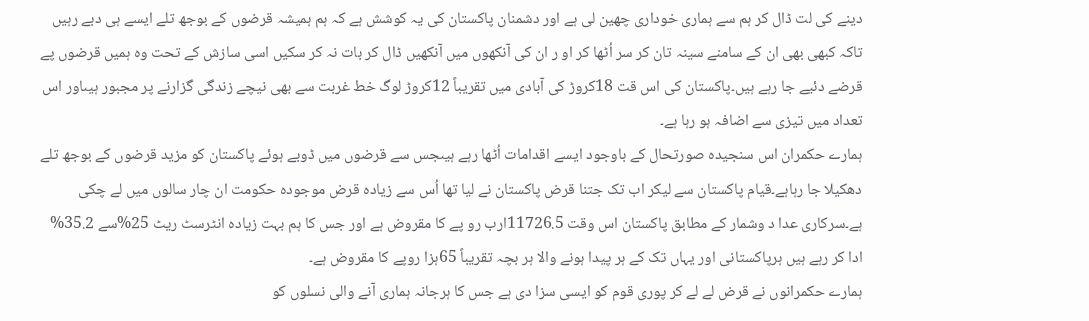دینے کی لت ڈال کر ہم سے ہماری خوداری چھین لی ہے اور دشمنان پاکستان کی یہ کوشش ہے کہ ہم ہمیشہ قرضوں کے بوجھ تلے ایسے ہی دبے رہیں تاکہ کبھی بھی ان کے سامنے سینہ تان کر سر اُٹھا کر او ر ان کی آنکھوں میں آنکھیں ڈال کر بات نہ کر سکیں اسی سازش کے تحت وہ ہمیں قرضوں پے قرضے دئیے جا رہے ہیں۔پاکستان کی اس قت 18کروڑ کی آبادی میں تقریباً 12کروڑ لوگ خط غربت سے بھی نیچے زندگی گزارنے پر مجبور ہیںاور اس تعداد میں تیزی سے اضافہ ہو رہا ہے۔
ہمارے حکمران اس سنجیدہ صورتحال کے باوجود ایسے اقدامات اُٹھا رہے ہیںجس سے قرضوں میں ڈوبے ہوئے پاکستان کو مزید قرضوں کے بوجھ تلے دھکیلا جا رہاہے۔قیام پاکستان سے لیکر اب تک جتنا قرض پاکستان نے لیا تھا اُس سے زیادہ قرض موجودہ حکومت ان چار سالوں میں لے چکی ہے۔سرکاری عدا د وشمار کے مطابق پاکستان اس وقت 11726.5ارب رو پے کا مقروض ہے اور جس کا ہم بہت زیادہ انٹرسٹ ریٹ 25%سے 35.2% ادا کر رہے ہیں ہرپاکستانی اور یہاں تک کے ہر پیدا ہونے والا ہر بچہ تقریباً 65ہزا روپے کا مقروض ہے۔
ہمارے حکمرانوں نے قرض لے لے کر پوری قوم کو ایسی سزا دی ہے جس کا ہرجانہ ہماری آنے والی نسلوں کو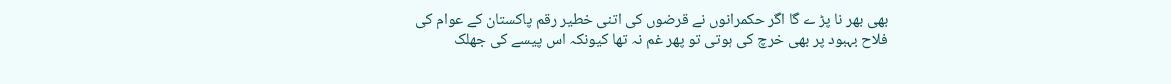بھی بھر نا پڑ ے گا اگر حکمرانوں نے قرضوں کی اتنی خطیر رقم پاکستان کے عوام کی فلاح بہبود پر بھی خرچ کی ہوتی تو پھر غم نہ تھا کیونکہ اس پیسے کی جھلک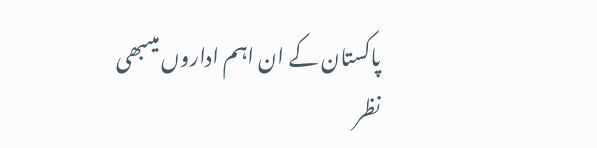پاکستان کے ان اہم اداروں میںبھی نظر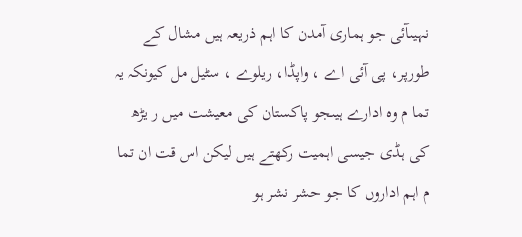نہیںآئی جو ہماری آمدن کا اہم ذریعہ ہیں مشال کے طورپر، پی آئی اے ، واپڈا، ریلوے ، سٹیل مل کیونکہ یہ تما م وہ ادارے ہیںجو پاکستان کی معیشت میں ر یڑھ کی ہڈی جیسی اہمیت رکھتے ہیں لیکن اس قت ان تما م اہم اداروں کا جو حشر نشر ہو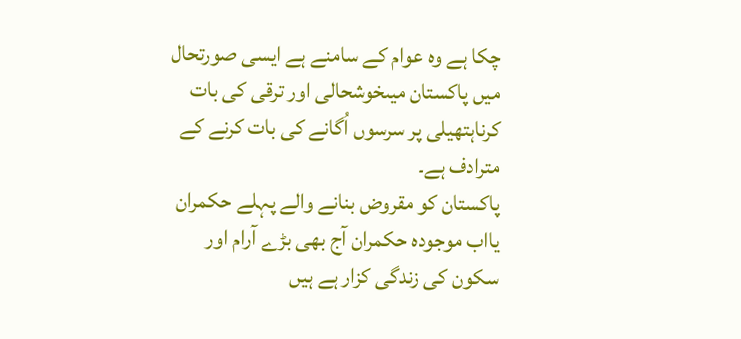چکا ہے وہ عوام کے سامنے ہے ایسی صورتحال میں پاکستان میںخوشحالی اور ترقی کی بات کرناہتھیلی پر سرسوں اُگانے کی بات کرنے کے مترادف ہے۔
پاکستان کو مقروض بنانے والے پہلے حکمران یااب موجودہ حکمران آج بھی بڑے آرام اور سکون کی زندگی کزار ہے ہیں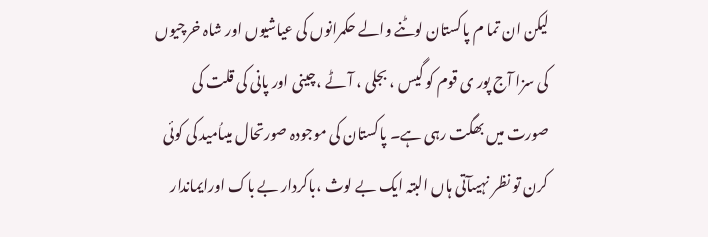لیکن ان تما م پاکستان لوٹنے والے حکمرانوں کی عیاشیوں اور شاہ خرچیوں کی سزا آج پور ی قوم کو گیس ، بجلی ، آٹے ،چینی اور پانی کی قلت کی صورت میں بھگت رہی ہے۔ پاکستان کی موجودہ صورتحال میںاُمید کی کوئی کرن تو نظر نہیںآتی ہاں البتہ ایک بے لوث ،باکردار بے باک اورایماندار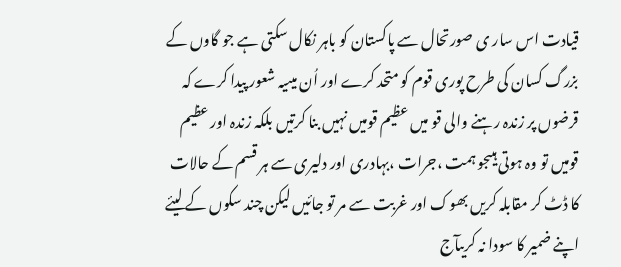قیادت اس سار ی صورتحال سے پاکستان کو باہر نکال سکتی ہے جو گاوں کے بزرگ کسان کی طرح پوری قوم کو متحد کرے اور اُن میںیہ شعور پیدا کرے کہ قرضوں پر زندہ رہنے والی قو میں عظیم قومیں نہیں بنا کرتیں بلکہ زندہ اور عظیم قومیں تو وہ ہوتی ہیںجو ہمت ،جرات ،بہادری اور دلیری سے ہر قسم کے حالات کا ڈٹ کر مقابلہ کریں بھوک اور غربت سے مر تو جائیں لیکن چند سکوں کے لیئے اپنے ضمیر کا سودا نہ کریںآج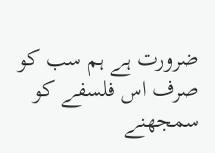ضرورت ہے ہم سب کو صرف اس فلسفے کو سمجھنے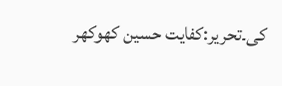کی۔تحریر:کفایت حسین کھوکھر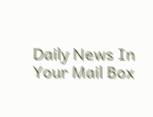Daily News In Your Mail Box